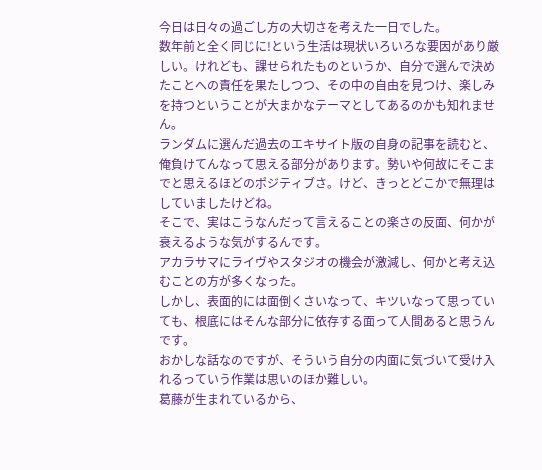今日は日々の過ごし方の大切さを考えた一日でした。
数年前と全く同じに!という生活は現状いろいろな要因があり厳しい。けれども、課せられたものというか、自分で選んで決めたことへの責任を果たしつつ、その中の自由を見つけ、楽しみを持つということが大まかなテーマとしてあるのかも知れません。
ランダムに選んだ過去のエキサイト版の自身の記事を読むと、俺負けてんなって思える部分があります。勢いや何故にそこまでと思えるほどのポジティブさ。けど、きっとどこかで無理はしていましたけどね。
そこで、実はこうなんだって言えることの楽さの反面、何かが衰えるような気がするんです。
アカラサマにライヴやスタジオの機会が激減し、何かと考え込むことの方が多くなった。
しかし、表面的には面倒くさいなって、キツいなって思っていても、根底にはそんな部分に依存する面って人間あると思うんです。
おかしな話なのですが、そういう自分の内面に気づいて受け入れるっていう作業は思いのほか難しい。
葛藤が生まれているから、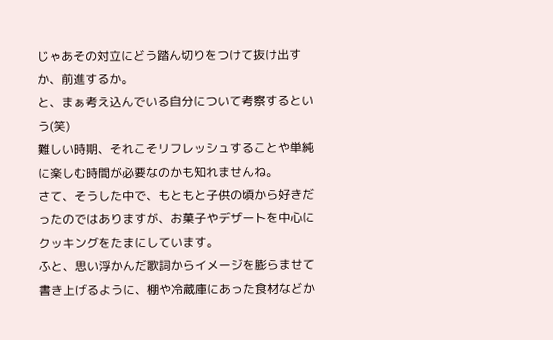じゃあその対立にどう踏ん切りをつけて抜け出すか、前進するか。
と、まぁ考え込んでいる自分について考察するという(笑)
難しい時期、それこそリフレッシュすることや単純に楽しむ時間が必要なのかも知れませんね。
さて、そうした中で、もともと子供の頃から好きだったのではありますが、お菓子やデザートを中心にクッキングをたまにしています。
ふと、思い浮かんだ歌詞からイメージを膨らませて書き上げるように、棚や冷蔵庫にあった食材などか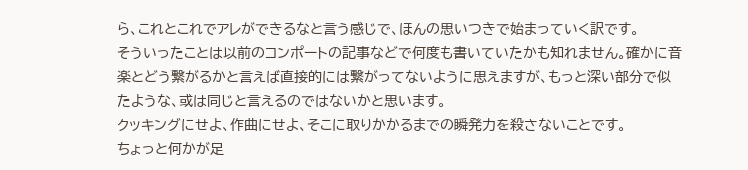ら、これとこれでアレができるなと言う感じで、ほんの思いつきで始まっていく訳です。
そういったことは以前のコンポートの記事などで何度も書いていたかも知れません。確かに音楽とどう繋がるかと言えば直接的には繋がってないように思えますが、もっと深い部分で似たような、或は同じと言えるのではないかと思います。
クッキングにせよ、作曲にせよ、そこに取りかかるまでの瞬発力を殺さないことです。
ちょっと何かが足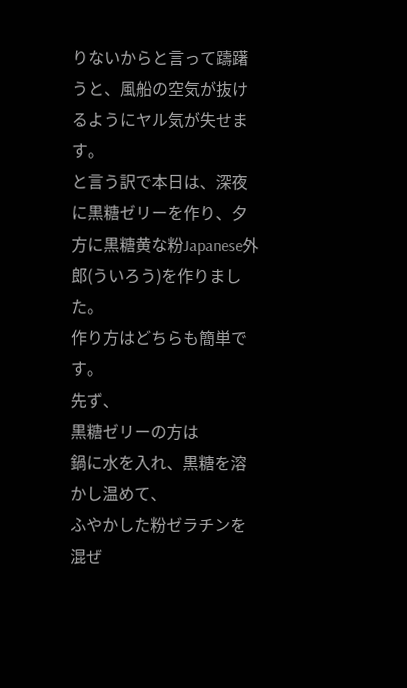りないからと言って躊躇うと、風船の空気が抜けるようにヤル気が失せます。
と言う訳で本日は、深夜に黒糖ゼリーを作り、夕方に黒糖黄な粉Japanese外郎(ういろう)を作りました。
作り方はどちらも簡単です。
先ず、
黒糖ゼリーの方は
鍋に水を入れ、黒糖を溶かし温めて、
ふやかした粉ゼラチンを混ぜ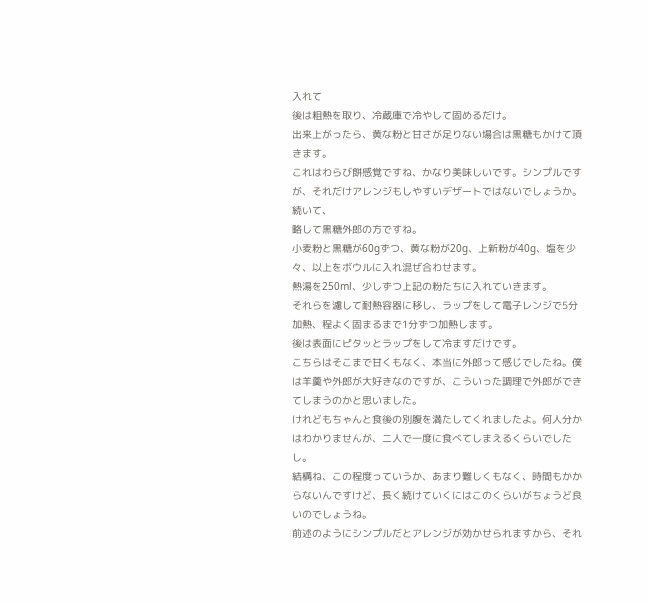入れて
後は粗熱を取り、冷蔵庫で冷やして固めるだけ。
出来上がったら、黄な粉と甘さが足りない場合は黒糖もかけて頂きます。
これはわらび餅感覚ですね、かなり美味しいです。シンプルですが、それだけアレンジもしやすいデザートではないでしょうか。
続いて、
略して黒糖外郎の方ですね。
小麦粉と黒糖が60gずつ、黄な粉が20g、上新粉が40g、塩を少々、以上をボウルに入れ混ぜ合わせます。
熱湯を250ml、少しずつ上記の粉たちに入れていきます。
それらを濾して耐熱容器に移し、ラップをして電子レンジで5分加熱、程よく固まるまで1分ずつ加熱します。
後は表面にピタッとラップをして冷ますだけです。
こちらはそこまで甘くもなく、本当に外郎って感じでしたね。僕は羊羹や外郎が大好きなのですが、こういった調理で外郎ができてしまうのかと思いました。
けれどもちゃんと食後の別腹を満たしてくれましたよ。何人分かはわかりませんが、二人で一度に食べてしまえるくらいでしたし。
結構ね、この程度っていうか、あまり難しくもなく、時間もかからないんですけど、長く続けていくにはこのくらいがちょうど良いのでしょうね。
前述のようにシンプルだとアレンジが効かせられますから、それ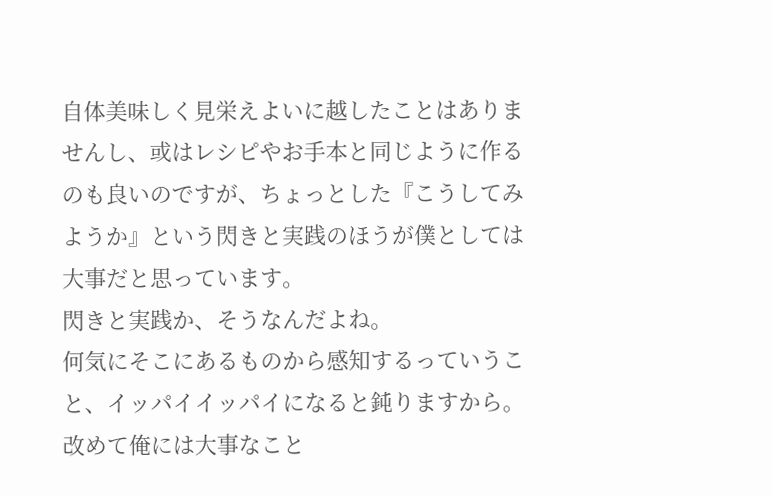自体美味しく見栄えよいに越したことはありませんし、或はレシピやお手本と同じように作るのも良いのですが、ちょっとした『こうしてみようか』という閃きと実践のほうが僕としては大事だと思っています。
閃きと実践か、そうなんだよね。
何気にそこにあるものから感知するっていうこと、イッパイイッパイになると鈍りますから。
改めて俺には大事なこと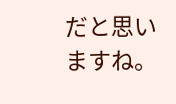だと思いますね。